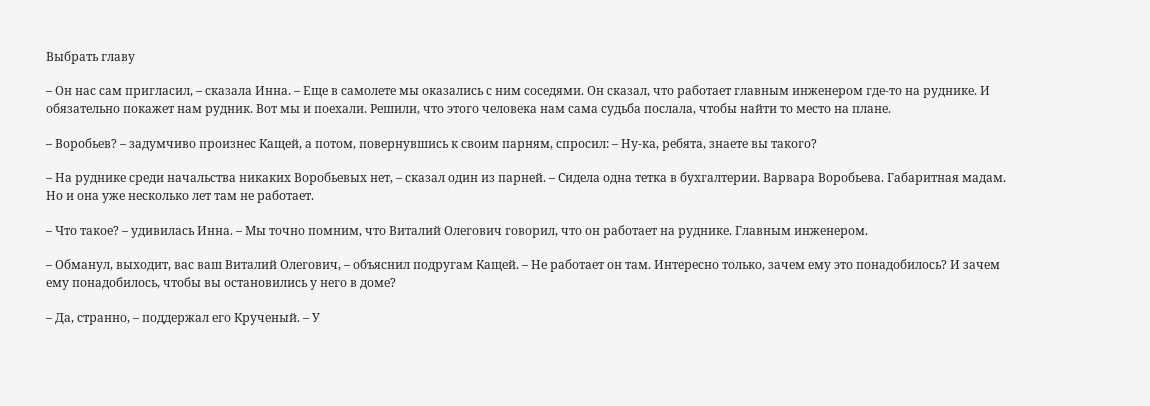Выбрать главу

– Он нас сам пригласил, – сказала Инна. – Еще в самолете мы оказались с ним соседями. Он сказал, что работает главным инженером где-то на руднике. И обязательно покажет нам рудник. Вот мы и поехали. Решили, что этого человека нам сама судьба послала, чтобы найти то место на плане.

– Воробьев? – задумчиво произнес Кащей, а потом, повернувшись к своим парням, спросил: – Ну-ка, ребята, знаете вы такого?

– На руднике среди начальства никаких Воробьевых нет, – сказал один из парней. – Сидела одна тетка в бухгалтерии. Варвара Воробьева. Габаритная мадам. Но и она уже несколько лет там не работает.

– Что такое? – удивилась Инна. – Мы точно помним, что Виталий Олегович говорил, что он работает на руднике. Главным инженером.

– Обманул, выходит, вас ваш Виталий Олегович, – объяснил подругам Кащей. – Не работает он там. Интересно только, зачем ему это понадобилось? И зачем ему понадобилось, чтобы вы остановились у него в доме?

– Да, странно, – поддержал его Крученый. – У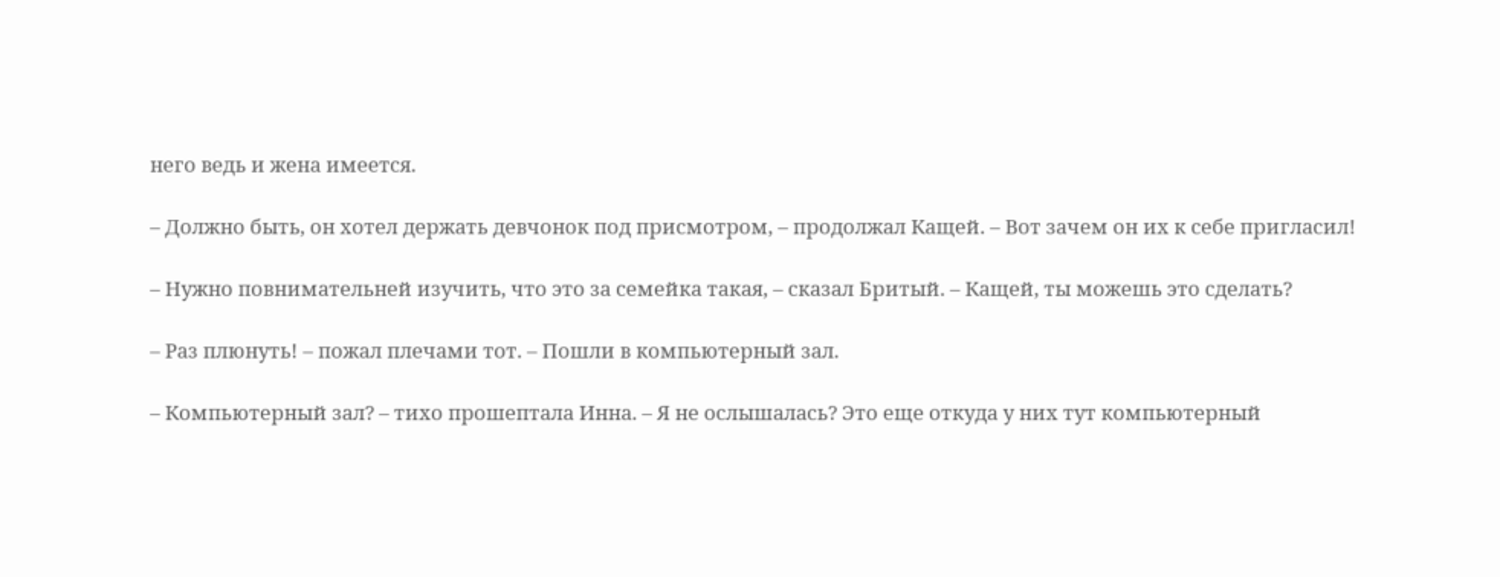него ведь и жена имеется.

– Должно быть, он хотел держать девчонок под присмотром, – продолжал Кащей. – Вот зачем он их к себе пригласил!

– Нужно повнимательней изучить, что это за семейка такая, – сказал Бритый. – Кащей, ты можешь это сделать?

– Раз плюнуть! – пожал плечами тот. – Пошли в компьютерный зал.

– Компьютерный зал? – тихо прошептала Инна. – Я не ослышалась? Это еще откуда у них тут компьютерный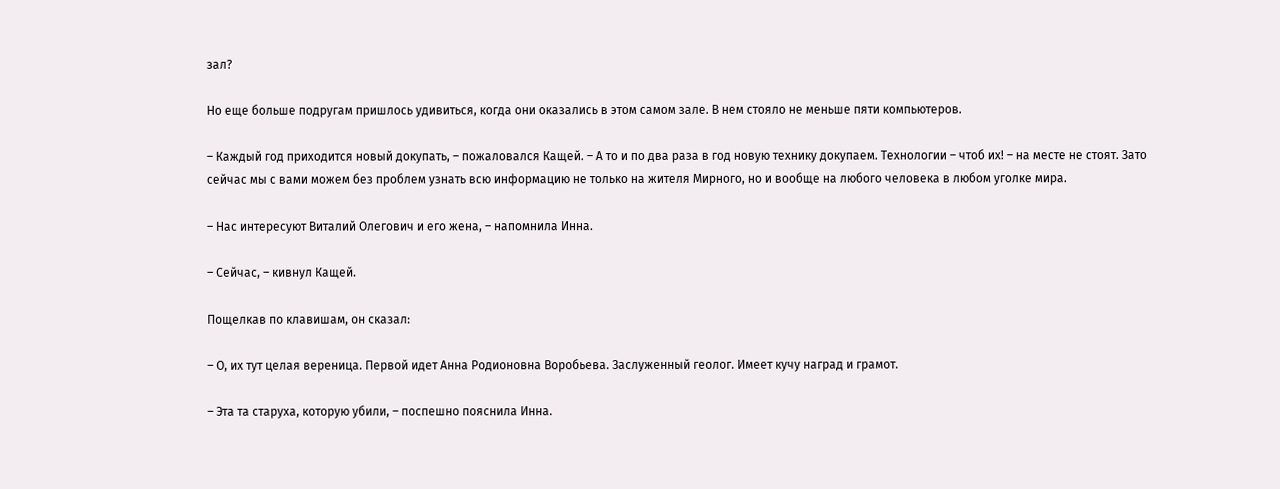зал?

Но еще больше подругам пришлось удивиться, когда они оказались в этом самом зале. В нем стояло не меньше пяти компьютеров.

– Каждый год приходится новый докупать, – пожаловался Кащей. – А то и по два раза в год новую технику докупаем. Технологии – чтоб их! – на месте не стоят. Зато сейчас мы с вами можем без проблем узнать всю информацию не только на жителя Мирного, но и вообще на любого человека в любом уголке мира.

– Нас интересуют Виталий Олегович и его жена, – напомнила Инна.

– Сейчас, – кивнул Кащей.

Пощелкав по клавишам, он сказал:

– О, их тут целая вереница. Первой идет Анна Родионовна Воробьева. Заслуженный геолог. Имеет кучу наград и грамот.

– Эта та старуха, которую убили, – поспешно пояснила Инна.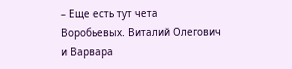– Еще есть тут чета Воробьевых. Виталий Олегович и Варвара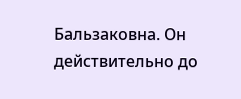Бальзаковна. Он действительно до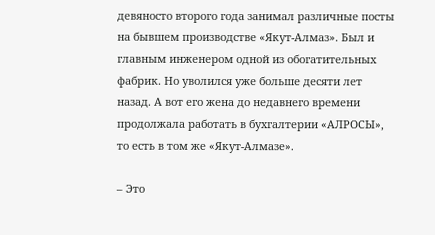девяносто второго года занимал различные посты на бывшем производстве «Якут-Алмаз». Был и главным инженером одной из обогатительных фабрик. Но уволился уже больше десяти лет назад. А вот его жена до недавнего времени продолжала работать в бухгалтерии «АЛРОСЫ», то есть в том же «Якут-Алмазе».

– Это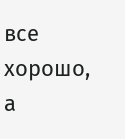все хорошо, а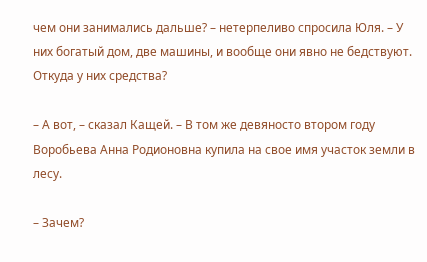чем они занимались дальше? – нетерпеливо спросила Юля. – У них богатый дом, две машины, и вообще они явно не бедствуют. Откуда у них средства?

– А вот, – сказал Кащей. – В том же девяносто втором году Воробьева Анна Родионовна купила на свое имя участок земли в лесу.

– Зачем?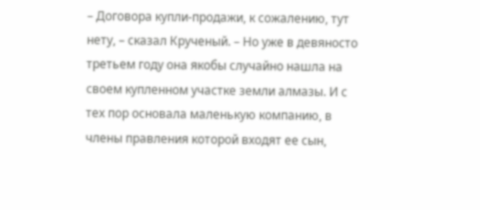– Договора купли-продажи, к сожалению, тут нету, – сказал Крученый. – Но уже в девяносто третьем году она якобы случайно нашла на своем купленном участке земли алмазы. И с тех пор основала маленькую компанию, в члены правления которой входят ее сын,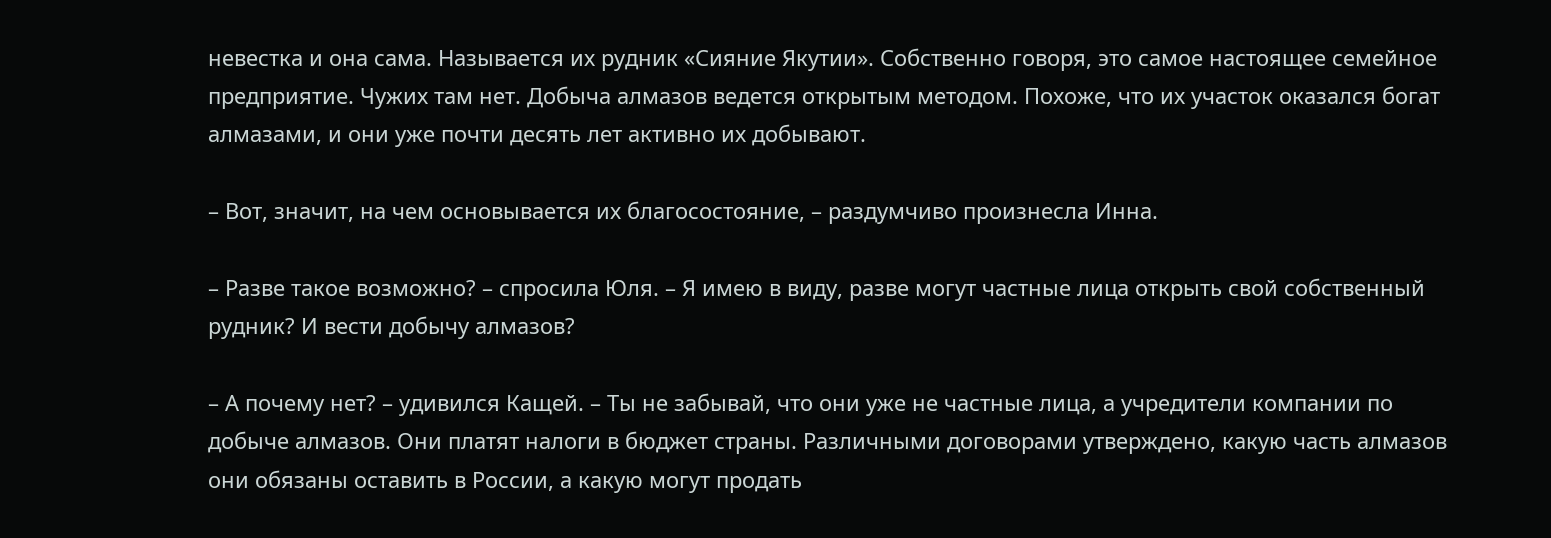невестка и она сама. Называется их рудник «Сияние Якутии». Собственно говоря, это самое настоящее семейное предприятие. Чужих там нет. Добыча алмазов ведется открытым методом. Похоже, что их участок оказался богат алмазами, и они уже почти десять лет активно их добывают.

– Вот, значит, на чем основывается их благосостояние, – раздумчиво произнесла Инна.

– Разве такое возможно? – спросила Юля. – Я имею в виду, разве могут частные лица открыть свой собственный рудник? И вести добычу алмазов?

– А почему нет? – удивился Кащей. – Ты не забывай, что они уже не частные лица, а учредители компании по добыче алмазов. Они платят налоги в бюджет страны. Различными договорами утверждено, какую часть алмазов они обязаны оставить в России, а какую могут продать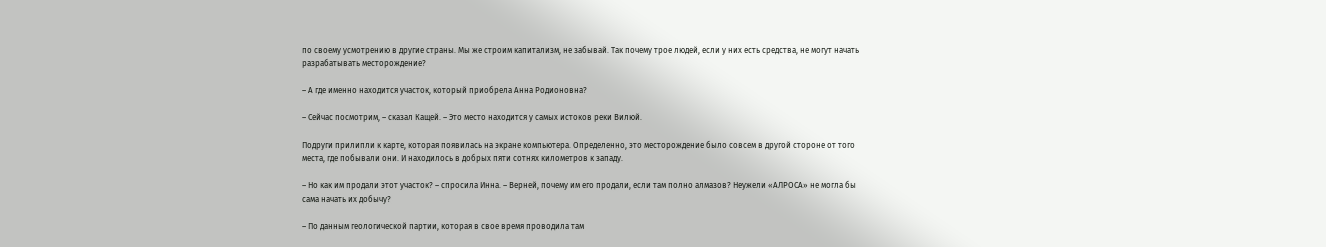по своему усмотрению в другие страны. Мы же строим капитализм, не забывай. Так почему трое людей, если у них есть средства, не могут начать разрабатывать месторождение?

– А где именно находится участок, который приобрела Анна Родионовна?

– Сейчас посмотрим, – сказал Кащей. – Это место находится у самых истоков реки Вилюй.

Подруги прилипли к карте, которая появилась на экране компьютера. Определенно, это месторождение было совсем в другой стороне от того места, где побывали они. И находилось в добрых пяти сотнях километров к западу.

– Но как им продали этот участок? – спросила Инна. – Верней, почему им его продали, если там полно алмазов? Неужели «АЛРОСА» не могла бы сама начать их добычу?

– По данным геологической партии, которая в свое время проводила там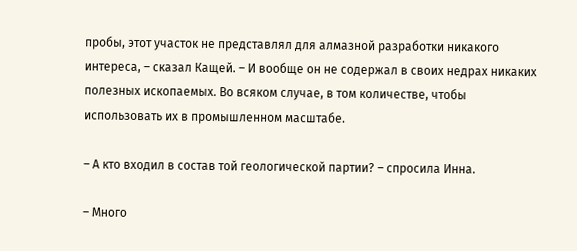пробы, этот участок не представлял для алмазной разработки никакого интереса, – сказал Кащей. – И вообще он не содержал в своих недрах никаких полезных ископаемых. Во всяком случае, в том количестве, чтобы использовать их в промышленном масштабе.

– А кто входил в состав той геологической партии? – спросила Инна.

– Много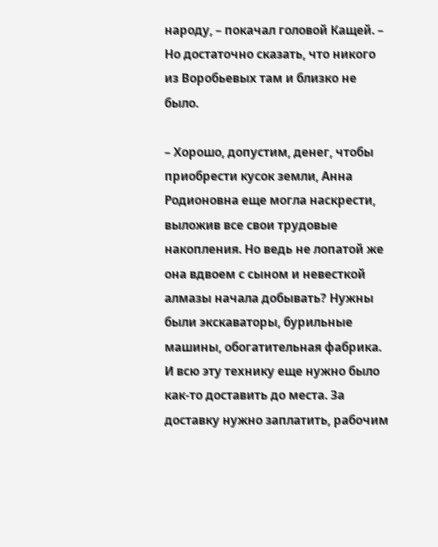народу, – покачал головой Кащей. – Но достаточно сказать, что никого из Воробьевых там и близко не было.

– Хорошо, допустим, денег, чтобы приобрести кусок земли, Анна Родионовна еще могла наскрести, выложив все свои трудовые накопления. Но ведь не лопатой же она вдвоем с сыном и невесткой алмазы начала добывать? Нужны были экскаваторы, бурильные машины, обогатительная фабрика. И всю эту технику еще нужно было как-то доставить до места. За доставку нужно заплатить, рабочим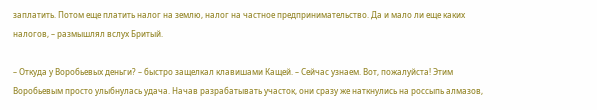заплатить. Потом еще платить налог на землю, налог на частное предпринимательство. Да и мало ли еще каких налогов, – размышлял вслух Бритый.

– Откуда у Воробьевых деньги? – быстро защелкал клавишами Кащей. – Сейчас узнаем. Вот, пожалуйста! Этим Воробьевым просто улыбнулась удача. Начав разрабатывать участок, они сразу же наткнулись на россыпь алмазов,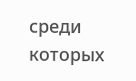среди которых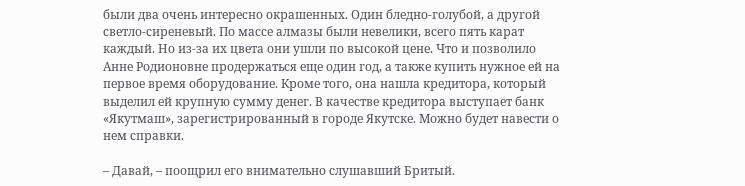были два очень интересно окрашенных. Один бледно-голубой, а другой светло-сиреневый. По массе алмазы были невелики, всего пять карат каждый. Но из-за их цвета они ушли по высокой цене. Что и позволило Анне Родионовне продержаться еще один год, а также купить нужное ей на первое время оборудование. Кроме того, она нашла кредитора, который выделил ей крупную сумму денег. В качестве кредитора выступает банк «Якутмаш», зарегистрированный в городе Якутске. Можно будет навести о нем справки.

– Давай, – поощрил его внимательно слушавший Бритый.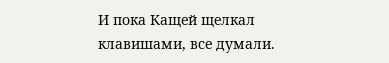И пока Кащей щелкал клавишами, все думали.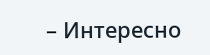– Интересно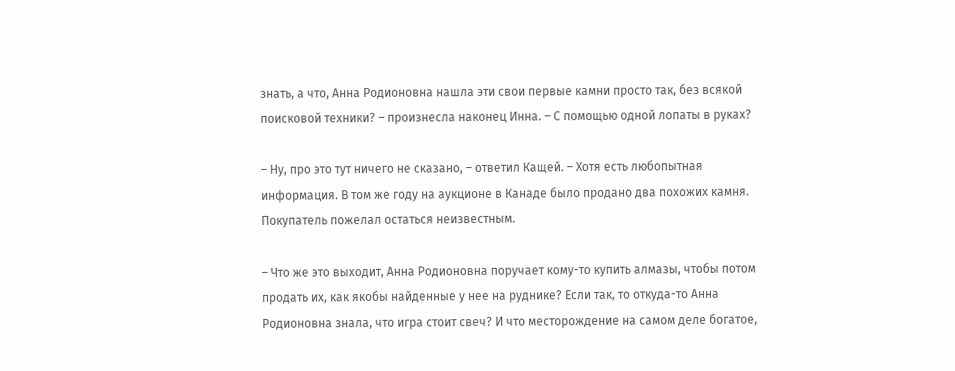знать, а что, Анна Родионовна нашла эти свои первые камни просто так, без всякой поисковой техники? – произнесла наконец Инна. – С помощью одной лопаты в руках?

– Ну, про это тут ничего не сказано, – ответил Кащей. – Хотя есть любопытная информация. В том же году на аукционе в Канаде было продано два похожих камня. Покупатель пожелал остаться неизвестным.

– Что же это выходит, Анна Родионовна поручает кому-то купить алмазы, чтобы потом продать их, как якобы найденные у нее на руднике? Если так, то откуда-то Анна Родионовна знала, что игра стоит свеч? И что месторождение на самом деле богатое,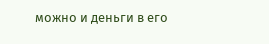можно и деньги в его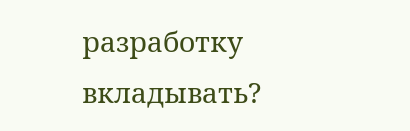разработку вкладывать?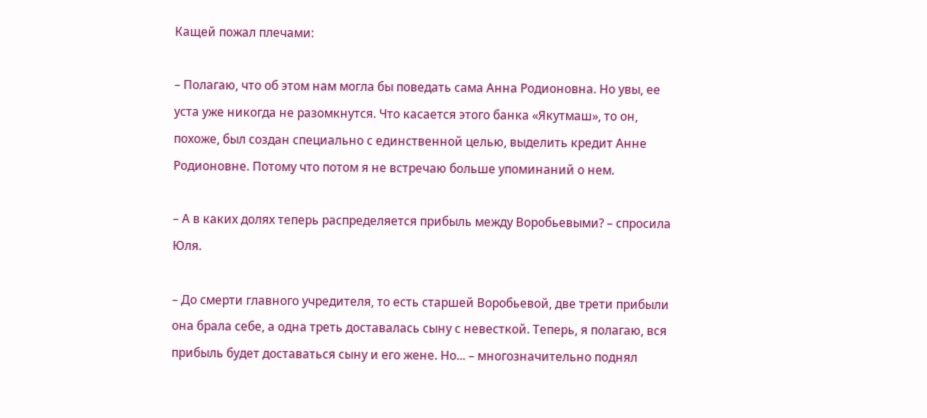Кащей пожал плечами:

– Полагаю, что об этом нам могла бы поведать сама Анна Родионовна. Но увы, ее уста уже никогда не разомкнутся. Что касается этого банка «Якутмаш», то он, похоже, был создан специально с единственной целью, выделить кредит Анне Родионовне. Потому что потом я не встречаю больше упоминаний о нем.

– А в каких долях теперь распределяется прибыль между Воробьевыми? – спросила Юля.

– До смерти главного учредителя, то есть старшей Воробьевой, две трети прибыли она брала себе, а одна треть доставалась сыну с невесткой. Теперь, я полагаю, вся прибыль будет доставаться сыну и его жене. Но... – многозначительно поднял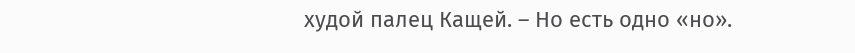худой палец Кащей. – Но есть одно «но».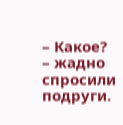– Какое? – жадно спросили подруги.